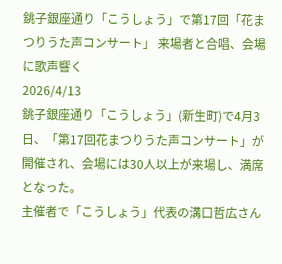銚子銀座通り「こうしょう」で第17回「花まつりうた声コンサート」 来場者と合唱、会場に歌声響く
2026/4/13
銚子銀座通り「こうしょう」(新生町)で4月3日、「第17回花まつりうた声コンサート」が開催され、会場には30人以上が来場し、満席となった。
主催者で「こうしょう」代表の溝口哲広さん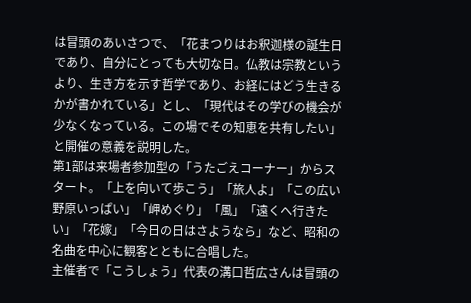は冒頭のあいさつで、「花まつりはお釈迦様の誕生日であり、自分にとっても大切な日。仏教は宗教というより、生き方を示す哲学であり、お経にはどう生きるかが書かれている」とし、「現代はその学びの機会が少なくなっている。この場でその知恵を共有したい」と開催の意義を説明した。
第1部は来場者参加型の「うたごえコーナー」からスタート。「上を向いて歩こう」「旅人よ」「この広い野原いっぱい」「岬めぐり」「風」「遠くへ行きたい」「花嫁」「今日の日はさようなら」など、昭和の名曲を中心に観客とともに合唱した。
主催者で「こうしょう」代表の溝口哲広さんは冒頭の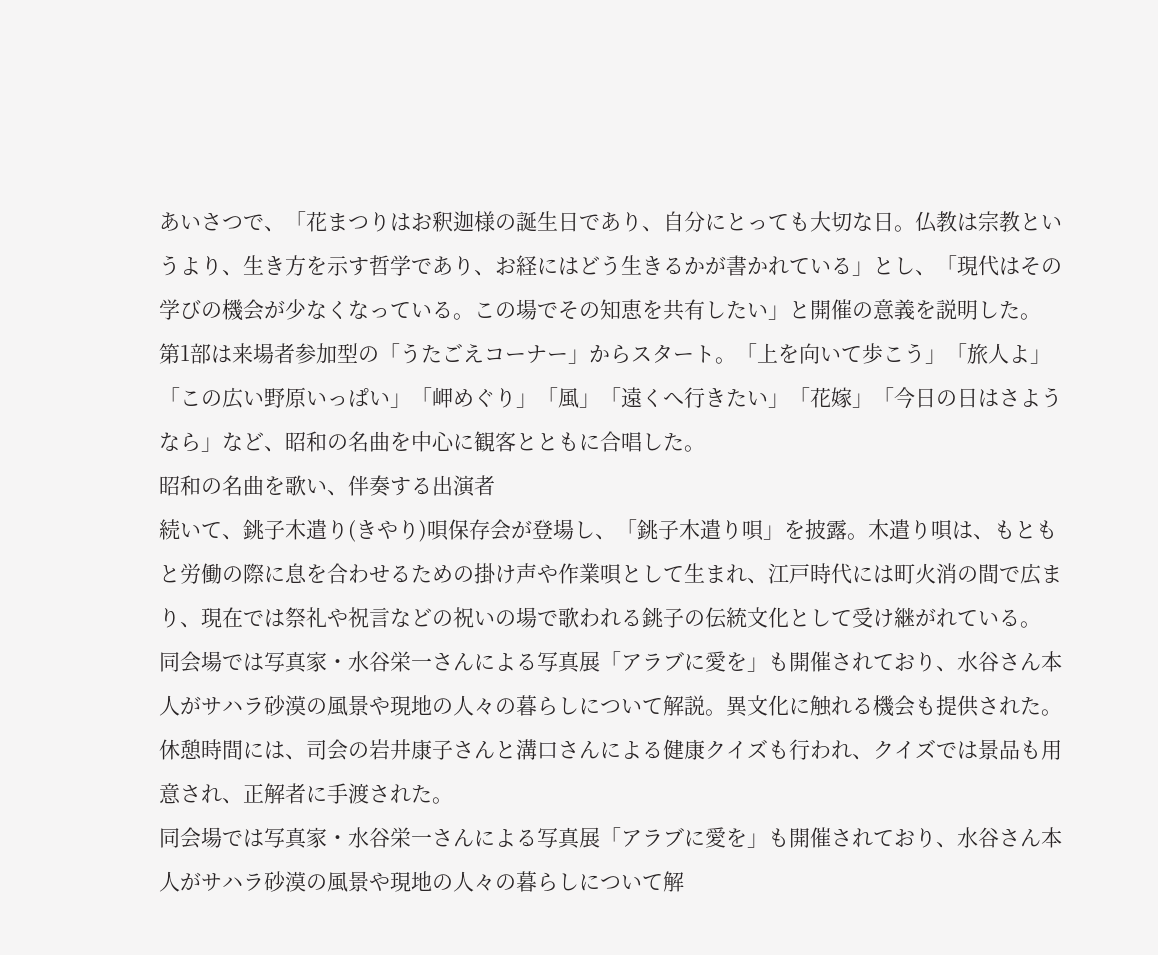あいさつで、「花まつりはお釈迦様の誕生日であり、自分にとっても大切な日。仏教は宗教というより、生き方を示す哲学であり、お経にはどう生きるかが書かれている」とし、「現代はその学びの機会が少なくなっている。この場でその知恵を共有したい」と開催の意義を説明した。
第1部は来場者参加型の「うたごえコーナー」からスタート。「上を向いて歩こう」「旅人よ」「この広い野原いっぱい」「岬めぐり」「風」「遠くへ行きたい」「花嫁」「今日の日はさようなら」など、昭和の名曲を中心に観客とともに合唱した。
昭和の名曲を歌い、伴奏する出演者
続いて、銚子木遣り(きやり)唄保存会が登場し、「銚子木遣り唄」を披露。木遣り唄は、もともと労働の際に息を合わせるための掛け声や作業唄として生まれ、江戸時代には町火消の間で広まり、現在では祭礼や祝言などの祝いの場で歌われる銚子の伝統文化として受け継がれている。
同会場では写真家・水谷栄一さんによる写真展「アラブに愛を」も開催されており、水谷さん本人がサハラ砂漠の風景や現地の人々の暮らしについて解説。異文化に触れる機会も提供された。
休憩時間には、司会の岩井康子さんと溝口さんによる健康クイズも行われ、クイズでは景品も用意され、正解者に手渡された。
同会場では写真家・水谷栄一さんによる写真展「アラブに愛を」も開催されており、水谷さん本人がサハラ砂漠の風景や現地の人々の暮らしについて解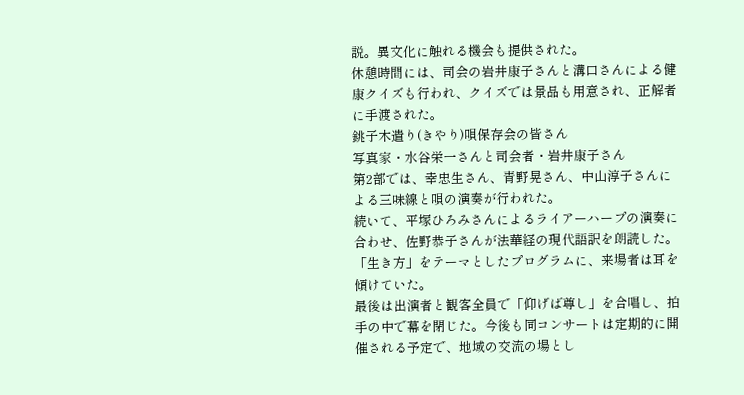説。異文化に触れる機会も提供された。
休憩時間には、司会の岩井康子さんと溝口さんによる健康クイズも行われ、クイズでは景品も用意され、正解者に手渡された。
銚子木遣り(きやり)唄保存会の皆さん
写真家・水谷栄一さんと司会者・岩井康子さん
第2部では、幸忠生さん、青野晃さん、中山淳子さんによる三味線と唄の演奏が行われた。
続いて、平塚ひろみさんによるライアーハープの演奏に合わせ、佐野恭子さんが法華経の現代語訳を朗読した。「生き方」をテーマとしたプログラムに、来場者は耳を傾けていた。
最後は出演者と観客全員で「仰げば尊し」を合唱し、拍手の中で幕を閉じた。今後も同コンサートは定期的に開催される予定で、地域の交流の場とし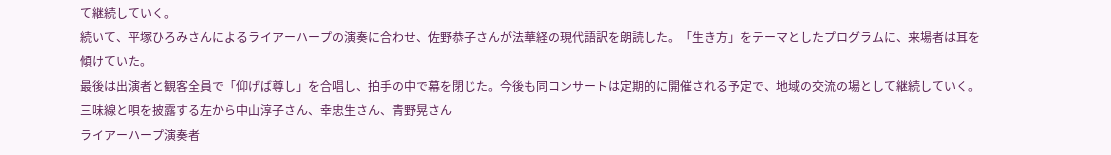て継続していく。
続いて、平塚ひろみさんによるライアーハープの演奏に合わせ、佐野恭子さんが法華経の現代語訳を朗読した。「生き方」をテーマとしたプログラムに、来場者は耳を傾けていた。
最後は出演者と観客全員で「仰げば尊し」を合唱し、拍手の中で幕を閉じた。今後も同コンサートは定期的に開催される予定で、地域の交流の場として継続していく。
三味線と唄を披露する左から中山淳子さん、幸忠生さん、青野晃さん
ライアーハープ演奏者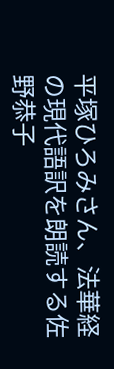平塚ひろみさん、法華経の現代語訳を朗読する佐野恭子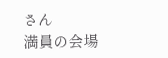さん
満員の会場